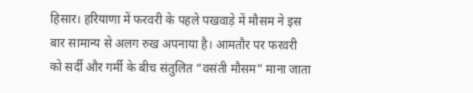हिसार। हरियाणा में फरवरी के पहले पखवाड़े में मौसम ने इस बार सामान्य से अलग रुख अपनाया है। आमतौर पर फरवरी को सर्दी और गर्मी के बीच संतुलित “वसंती मौसम” माना जाता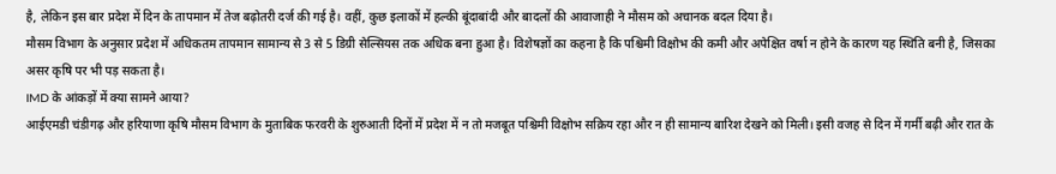है, लेकिन इस बार प्रदेश में दिन के तापमान में तेज बढ़ोतरी दर्ज की गई है। वहीं, कुछ इलाकों में हल्की बूंदाबांदी और बादलों की आवाजाही ने मौसम को अचानक बदल दिया है।
मौसम विभाग के अनुसार प्रदेश में अधिकतम तापमान सामान्य से 3 से 5 डिग्री सेल्सियस तक अधिक बना हुआ है। विशेषज्ञों का कहना है कि पश्चिमी विक्षोभ की कमी और अपेक्षित वर्षा न होने के कारण यह स्थिति बनी है, जिसका असर कृषि पर भी पड़ सकता है।
IMD के आंकड़ों में क्या सामने आया?
आईएमडी चंडीगढ़ और हरियाणा कृषि मौसम विभाग के मुताबिक फरवरी के शुरुआती दिनों में प्रदेश में न तो मजबूत पश्चिमी विक्षोभ सक्रिय रहा और न ही सामान्य बारिश देखने को मिली। इसी वजह से दिन में गर्मी बढ़ी और रात के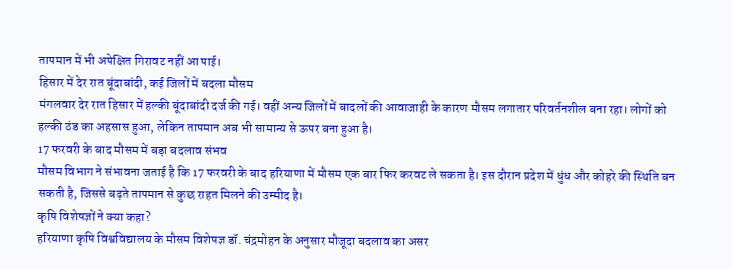तापमान में भी अपेक्षित गिरावट नहीं आ पाई।
हिसार में देर रात बूंदाबांदी, कई जिलों में बदला मौसम
मंगलवार देर रात हिसार में हल्की बूंदाबांदी दर्ज की गई। वहीं अन्य जिलों में बादलों की आवाजाही के कारण मौसम लगातार परिवर्तनशील बना रहा। लोगों को हल्की ठंड का अहसास हुआ, लेकिन तापमान अब भी सामान्य से ऊपर बना हुआ है।
17 फरवरी के बाद मौसम में बड़ा बदलाव संभव
मौसम विभाग ने संभावना जताई है कि 17 फरवरी के बाद हरियाणा में मौसम एक बार फिर करवट ले सकता है। इस दौरान प्रदेश में धुंध और कोहरे की स्थिति बन सकती है, जिससे बढ़ते तापमान से कुछ राहत मिलने की उम्मीद है।
कृषि विशेषज्ञों ने क्या कहा?
हरियाणा कृषि विश्वविद्यालय के मौसम विशेषज्ञ डॉ. चंद्रमोहन के अनुसार मौजूदा बदलाव का असर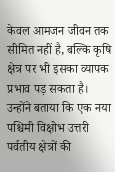केवल आमजन जीवन तक सीमित नहीं है, बल्कि कृषि क्षेत्र पर भी इसका व्यापक प्रभाव पड़ सकता है।
उन्होंने बताया कि एक नया पश्चिमी विक्षोभ उत्तरी पर्वतीय क्षेत्रों की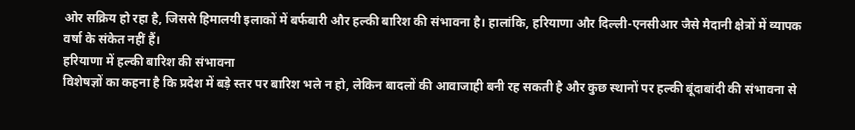ओर सक्रिय हो रहा है, जिससे हिमालयी इलाकों में बर्फबारी और हल्की बारिश की संभावना है। हालांकि, हरियाणा और दिल्ली-एनसीआर जैसे मैदानी क्षेत्रों में व्यापक वर्षा के संकेत नहीं हैं।
हरियाणा में हल्की बारिश की संभावना
विशेषज्ञों का कहना है कि प्रदेश में बड़े स्तर पर बारिश भले न हो, लेकिन बादलों की आवाजाही बनी रह सकती है और कुछ स्थानों पर हल्की बूंदाबांदी की संभावना से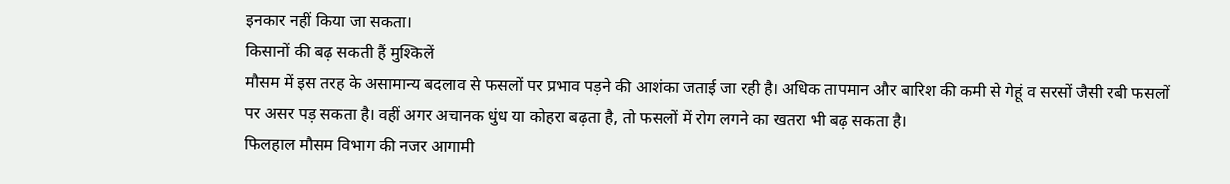इनकार नहीं किया जा सकता।
किसानों की बढ़ सकती हैं मुश्किलें
मौसम में इस तरह के असामान्य बदलाव से फसलों पर प्रभाव पड़ने की आशंका जताई जा रही है। अधिक तापमान और बारिश की कमी से गेहूं व सरसों जैसी रबी फसलों पर असर पड़ सकता है। वहीं अगर अचानक धुंध या कोहरा बढ़ता है, तो फसलों में रोग लगने का खतरा भी बढ़ सकता है।
फिलहाल मौसम विभाग की नजर आगामी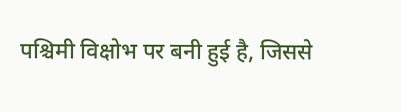पश्चिमी विक्षोभ पर बनी हुई है, जिससे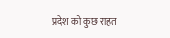प्रदेश को कुछ राहत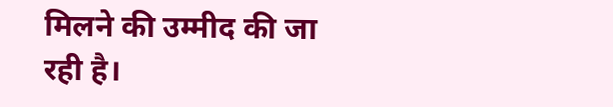मिलने की उम्मीद की जा रही है।